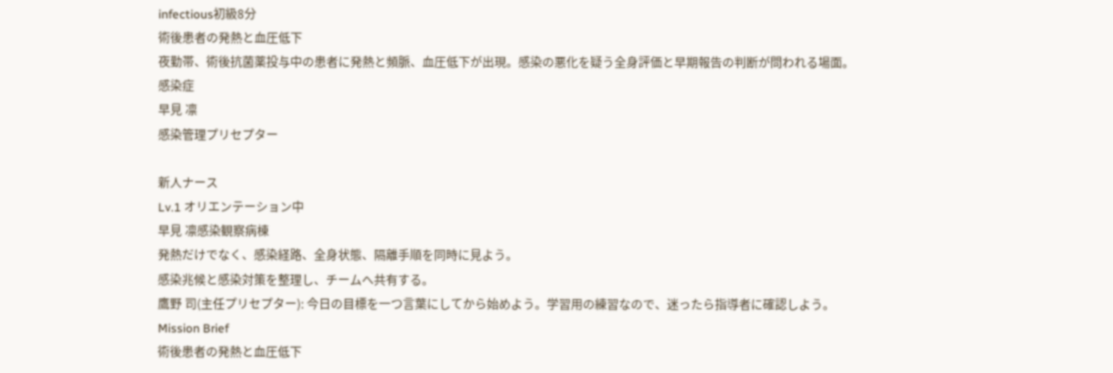infectious初級8分
術後患者の発熱と血圧低下
夜勤帯、術後抗菌薬投与中の患者に発熱と頻脈、血圧低下が出現。感染の悪化を疑う全身評価と早期報告の判断が問われる場面。
感染症
早見 凛
感染管理プリセプター

新人ナース
Lv.1 オリエンテーション中
早見 凛感染観察病棟
発熱だけでなく、感染経路、全身状態、隔離手順を同時に見よう。
感染兆候と感染対策を整理し、チームへ共有する。
鷹野 司(主任プリセプター): 今日の目標を一つ言葉にしてから始めよう。学習用の練習なので、迷ったら指導者に確認しよう。
Mission Brief
術後患者の発熱と血圧低下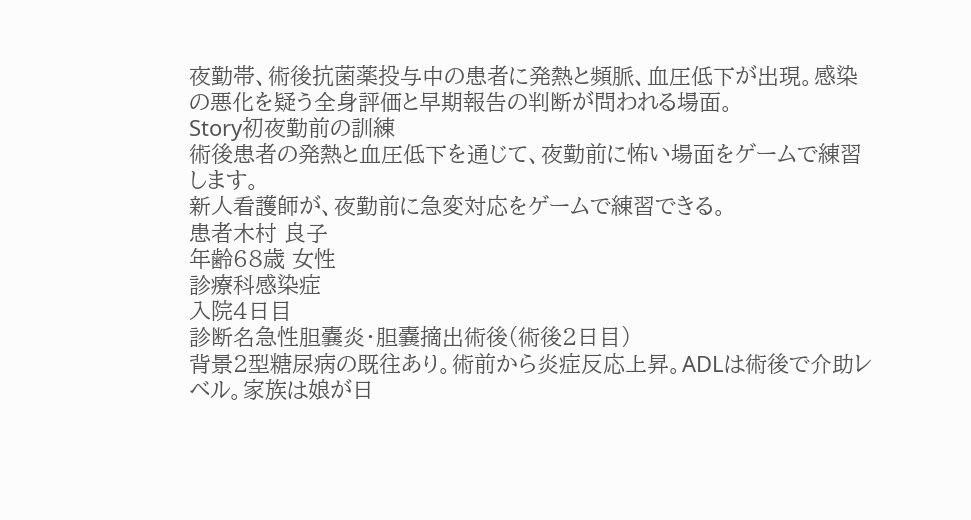夜勤帯、術後抗菌薬投与中の患者に発熱と頻脈、血圧低下が出現。感染の悪化を疑う全身評価と早期報告の判断が問われる場面。
Story初夜勤前の訓練
術後患者の発熱と血圧低下を通じて、夜勤前に怖い場面をゲームで練習します。
新人看護師が、夜勤前に急変対応をゲームで練習できる。
患者木村 良子
年齢68歳 女性
診療科感染症
入院4日目
診断名急性胆嚢炎・胆嚢摘出術後(術後2日目)
背景2型糖尿病の既往あり。術前から炎症反応上昇。ADLは術後で介助レベル。家族は娘が日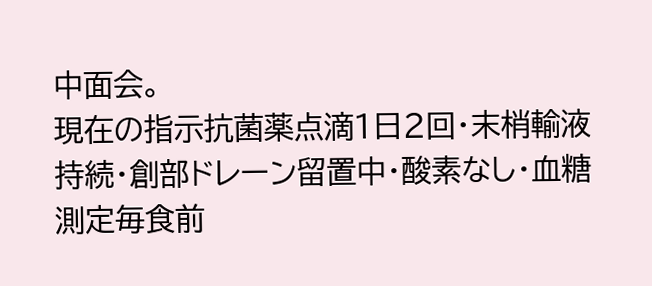中面会。
現在の指示抗菌薬点滴1日2回・末梢輸液持続・創部ドレーン留置中・酸素なし・血糖測定毎食前